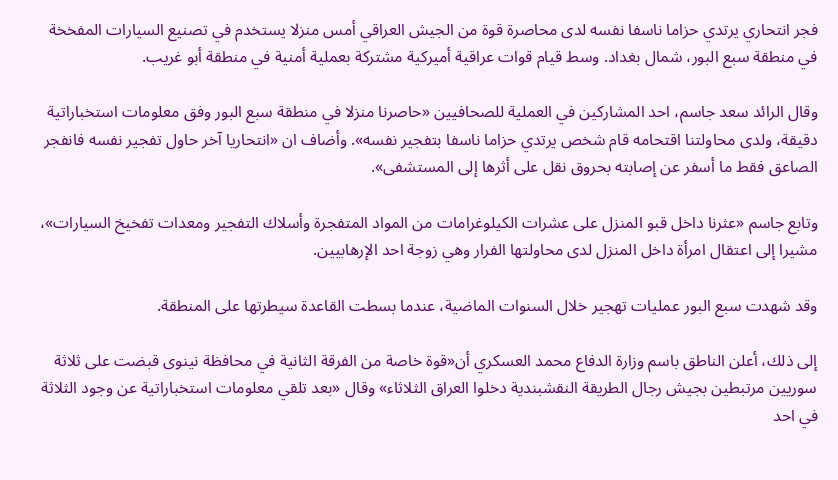فجر انتحاري يرتدي حزاما ناسفا نفسه لدى محاصرة قوة من الجيش العراقي أمس منزلا يستخدم في تصنيع السيارات المفخخة في منطقة سبع البور، شمال بغداد. وسط قيام قوات عراقية أميركية مشتركة بعملية أمنية في منطقة أبو غريب.

وقال الرائد سعد جاسم، احد المشاركين في العملية للصحافيين «حاصرنا منزلا في منطقة سبع البور وفق معلومات استخباراتية دقيقة، ولدى محاولتنا اقتحامه قام شخص يرتدي حزاما ناسفا بتفجير نفسه». وأضاف ان «انتحاريا آخر حاول تفجير نفسه فانفجر الصاعق فقط ما أسفر عن إصابته بحروق نقل على أثرها إلى المستشفى».

وتابع جاسم «عثرنا داخل قبو المنزل على عشرات الكيلوغرامات من المواد المتفجرة وأسلاك التفجير ومعدات تفخيخ السيارات»، مشيرا إلى اعتقال امرأة داخل المنزل لدى محاولتها الفرار وهي زوجة احد الإرهابيين.

وقد شهدت سبع البور عمليات تهجير خلال السنوات الماضية، عندما بسطت القاعدة سيطرتها على المنطقة.

إلى ذلك، أعلن الناطق باسم وزارة الدفاع محمد العسكري أن«قوة خاصة من الفرقة الثانية في محافظة نينوى قبضت على ثلاثة سوريين مرتبطين بجيش رجال الطريقة النقشبندية دخلوا العراق الثلاثاء» وقال «بعد تلقي معلومات استخباراتية عن وجود الثلاثة في احد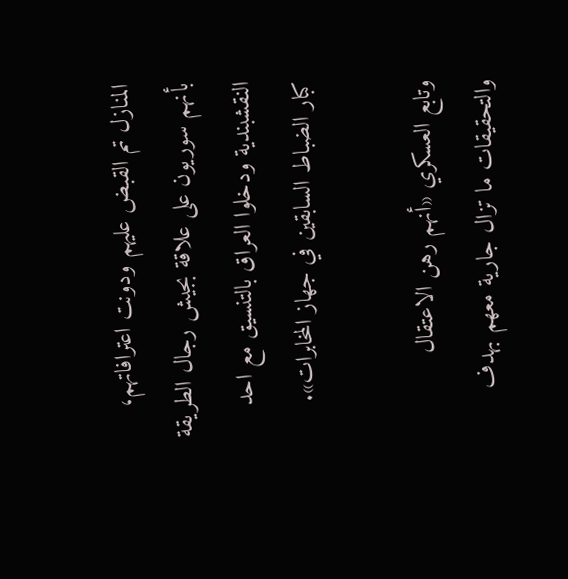المنازل تم القبض عليهم ودونت اعترافاتهم، بأنهم سوريون على علاقة بجيش رجال الطريقة النقشبندية ودخلوا العراق بالتنسيق مع احد كبار الضباط السابقين في جهاز المخابرات».

وتابع العسكري «أنهم رهن الاعتقال والتحقيقات ما تزال جارية معهم بهدف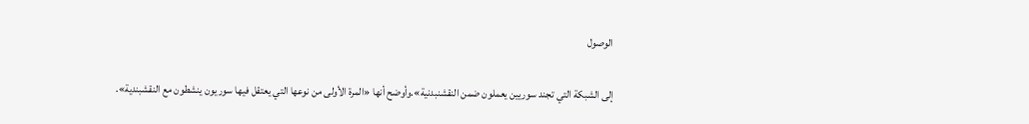الوصول

إلى الشبكة التي تجند سوريين يعملون ضمن النقشنبدنية».وأوضح أنها «المرة الأولى من نوعها التي يعتقل فيها سوريون ينشطون مع النقشبندية».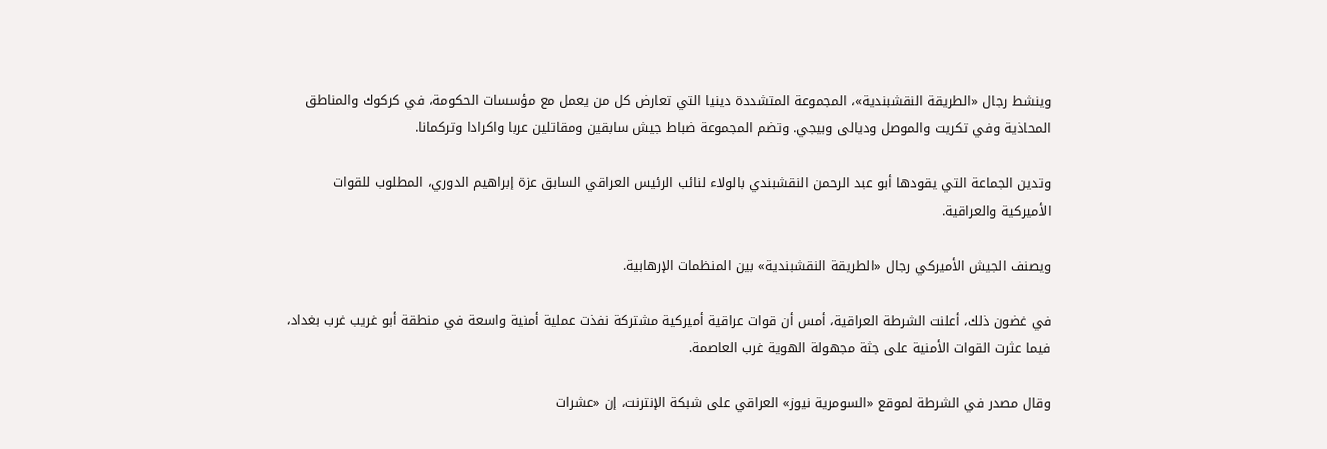وينشط رجال «الطريقة النقشبندية»، المجموعة المتشددة دينيا التي تعارض كل من يعمل مع مؤسسات الحكومة، في كركوك والمناطق المحاذية وفي تكريت والموصل وديالى وبيجي. وتضم المجموعة ضباط جيش سابقين ومقاتلين عربا واكرادا وتركمانا.

وتدين الجماعة التي يقودها أبو عبد الرحمن النقشبندي بالولاء لنائب الرئيس العراقي السابق عزة إبراهيم الدوري، المطلوب للقوات الأميركية والعراقية.

ويصنف الجيش الأميركي رجال «الطريقة النقشبندية» بين المنظمات الإرهابية.

في غضون ذلك، أعلنت الشرطة العراقية، أمس أن قوات عراقية أميركية مشتركة نفذت عملية أمنية واسعة في منطقة أبو غريب غرب بغداد، فيما عثرت القوات الأمنية على جثة مجهولة الهوية غرب العاصمة.

وقال مصدر في الشرطة لموقع «السومرية نيوز» العراقي على شبكة الإنترنت، إن «عشرات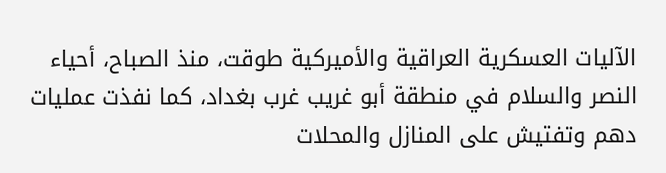الآليات العسكرية العراقية والأميركية طوقت، منذ الصباح، أحياء النصر والسلام في منطقة أبو غريب غرب بغداد، كما نفذت عمليات دهم وتفتيش على المنازل والمحلات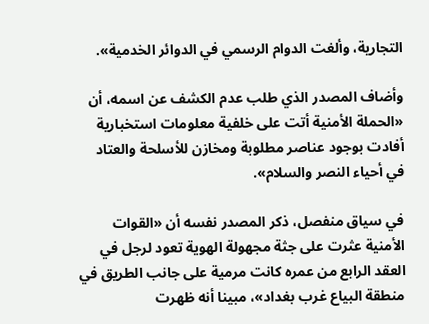التجارية، وألغت الدوام الرسمي في الدوائر الخدمية».

وأضاف المصدر الذي طلب عدم الكشف عن اسمه، أن «الحملة الأمنية أتت على خلفية معلومات استخبارية أفادت بوجود عناصر مطلوبة ومخازن للأسلحة والعتاد في أحياء النصر والسلام».

في سياق منفصل، ذكر المصدر نفسه أن «القوات الأمنية عثرت على جثة مجهولة الهوية تعود لرجل في العقد الرابع من عمره كانت مرمية على جانب الطريق في منطقة البياع غرب بغداد»، مبينا أنه ظهرت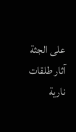على الجثة آثار طلقات نارية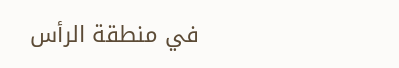في منطقة الرأس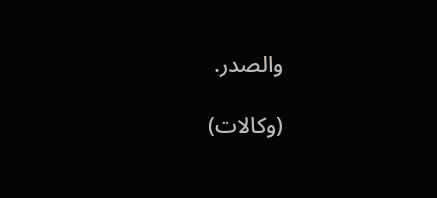والصدر.

(وكالات)